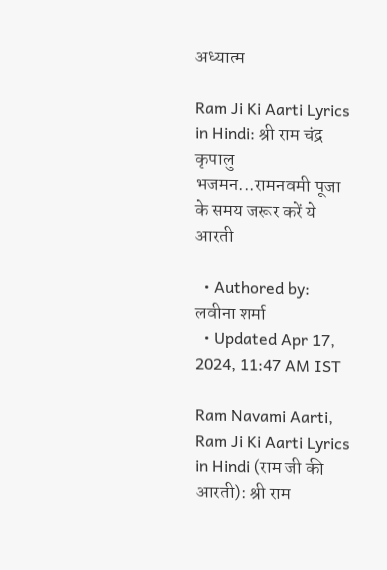अध्यात्म

Ram Ji Ki Aarti Lyrics in Hindi: श्री राम चंद्र कृपालु भजमन...रामनवमी पूजा के समय जरूर करें ये आरती

  • Authored by: लवीना शर्मा
  • Updated Apr 17, 2024, 11:47 AM IST

Ram Navami Aarti, Ram Ji Ki Aarti Lyrics in Hindi (राम जी की आरती): श्री राम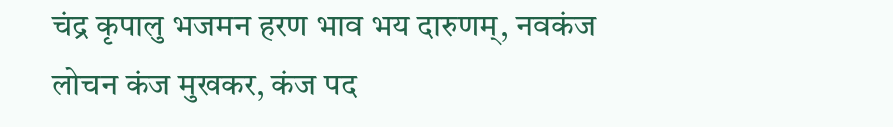चंद्र कृपालु भजमन हरण भाव भय दारुणम्, नवकंज लोचन कंज मुखकर, कंज पद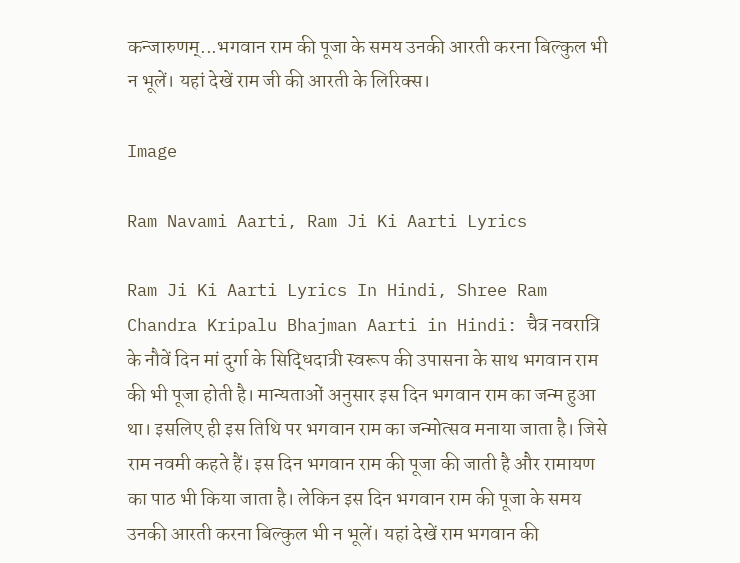कन्जारुणम्...भगवान राम की पूजा के समय उनकी आरती करना बिल्कुल भी न भूलें। यहां देखें राम जी की आरती के लिरिक्स।

Image

Ram Navami Aarti, Ram Ji Ki Aarti Lyrics

Ram Ji Ki Aarti Lyrics In Hindi, Shree Ram Chandra Kripalu Bhajman Aarti in Hindi: चैत्र नवरात्रि के नौवें दिन मां दुर्गा के सिद्धिदात्री स्वरूप की उपासना के साथ भगवान राम की भी पूजा होती है। मान्यताओं अनुसार इस दिन भगवान राम का जन्म हुआ था। इसलिए ही इस तिथि पर भगवान राम का जन्मोत्सव मनाया जाता है। जिसे राम नवमी कहते हैं। इस दिन भगवान राम की पूजा की जाती है और रामायण का पाठ भी किया जाता है। लेकिन इस दिन भगवान राम की पूजा के समय उनकी आरती करना बिल्कुल भी न भूलें। यहां देखें राम भगवान की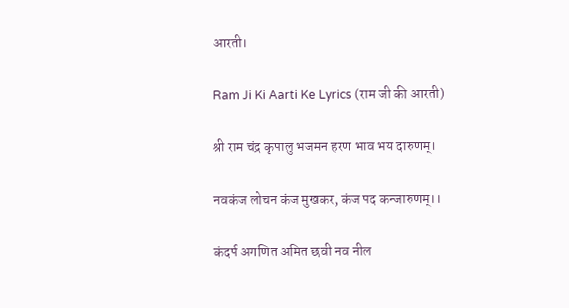आरती।

Ram Ji Ki Aarti Ke Lyrics (राम जी की आरती)

श्री राम चंद्र कृपालु भजमन हरण भाव भय दारुणम्।

नवकंज लोचन कंज मुखकर, कंज पद कन्जारुणम्।।

कंदर्प अगणित अमित छवी नव नील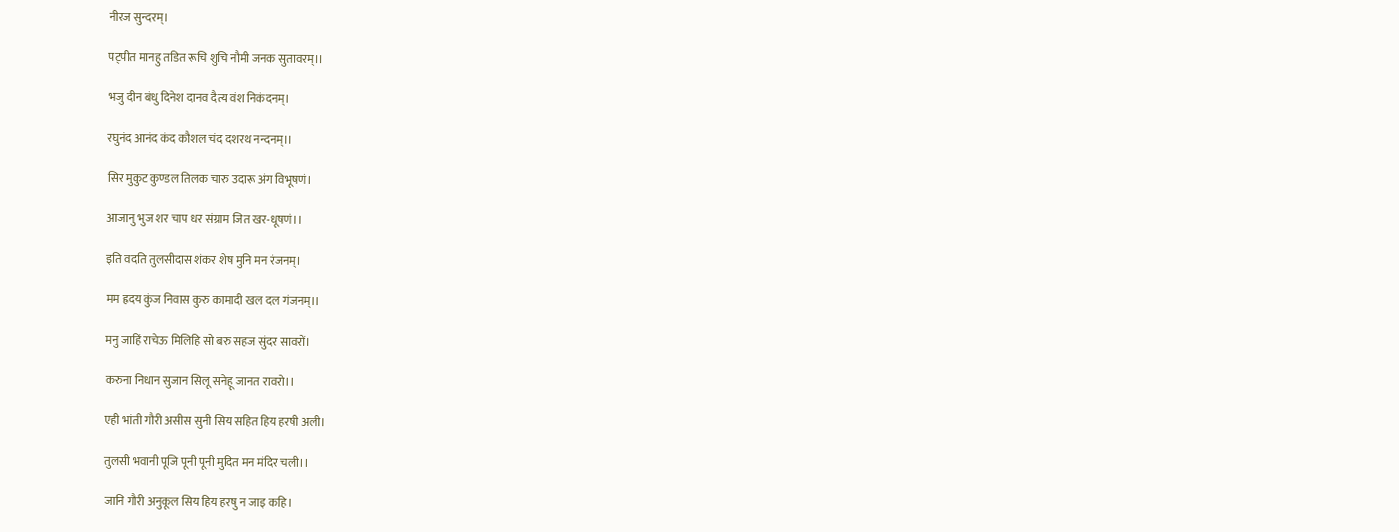नीरज सुन्दरम्।

पट्पीत मानहु तडित रूचि शुचि नौमी जनक सुतावरम्।।

भजु दीन बंधु दिनेश दानव दैत्य वंश निकंदनम्।

रघुनंद आनंद कंद कौशल चंद दशरथ नन्दनम्।।

सिर मुकुट कुण्डल तिलक चारु उदारू अंग विभूषणं।

आजानु भुज शर चाप धर संग्राम जित खर-धूषणं।।

इति वदति तुलसीदास शंकर शेष मुनि मन रंजनम्।

मम ह्रदय कुंज निवास कुरु कामादी खल दल गंजनम्।।

मनु जाहिं राचेऊ मिलिहि सो बरु सहज सुंदर सावरों।

करुना निधान सुजान सिलू सनेहू जानत रावरो।।

एही भांती गौरी असीस सुनी सिय सहित हिय हरषी अली।

तुलसी भवानी पूजि पूनी पूनी मुदित मन मंदिर चली।।

जानि गौरी अनुकूल सिय हिय हरषु न जाइ कहि।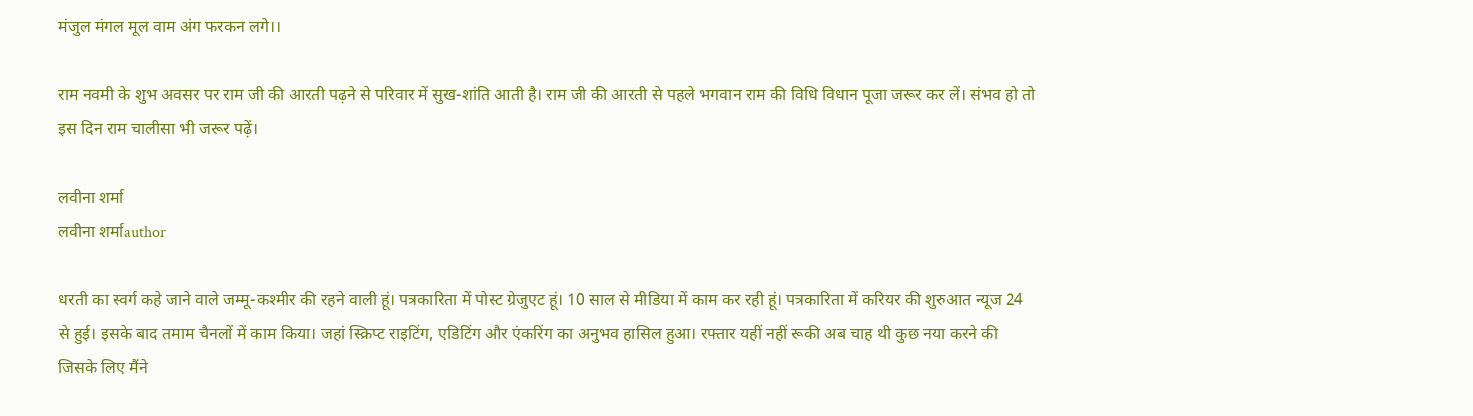मंजुल मंगल मूल वाम अंग फरकन लगे।।

राम नवमी के शुभ अवसर पर राम जी की आरती पढ़ने से परिवार में सुख-शांति आती है। राम जी की आरती से पहले भगवान राम की विधि विधान पूजा जरूर कर लें। संभव हो तो इस दिन राम चालीसा भी जरूर पढ़ें।

लवीना शर्मा
लवीना शर्माauthor

धरती का स्वर्ग कहे जाने वाले जम्मू-कश्मीर की रहने वाली हूं। पत्रकारिता में पोस्ट ग्रेजुएट हूं। 10 साल से मीडिया में काम कर रही हूं। पत्रकारिता में करियर की शुरुआत न्यूज 24 से हुई। इसके बाद तमाम चैनलों में काम किया। जहां स्क्रिप्ट राइटिंग, एडिटिंग और एंकरिंग का अनुभव हासिल हुआ। रफ्तार यहीं नहीं रूकी अब चाह थी कुछ नया करने की जिसके लिए मैंने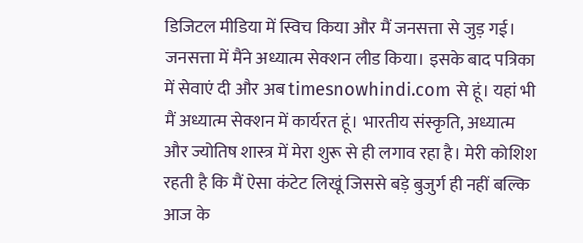डिजिटल मीडिया में स्विच किया और मैं जनसत्ता से जुड़ गई। जनसत्ता में मैंने अध्यात्म सेक्शन लीड किया। इसके बाद पत्रिका में सेवाएं दी और अब timesnowhindi.com से हूं। यहां भी मैं अध्यात्म सेक्शन में कार्यरत हूं। भारतीय संस्कृति, अध्यात्म और ज्योतिष शास्त्र में मेरा शुरू से ही लगाव रहा है। मेरी कोशिश रहती है कि मैं ऐसा कंटेट लिखूं जिससे बड़े बुजुर्ग ही नहीं बल्कि आज के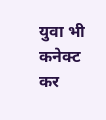युवा भी कनेक्ट कर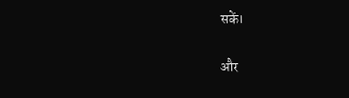सकें।

और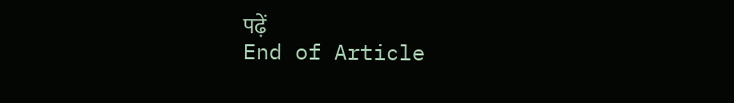पढ़ें
End of Article